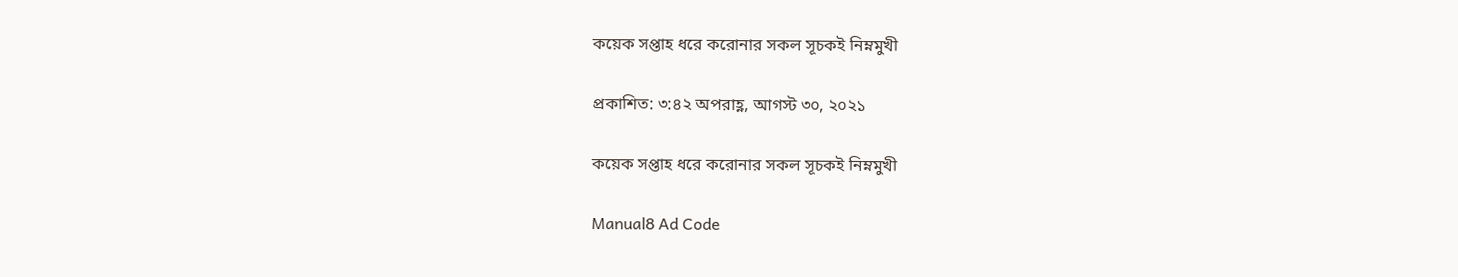কয়েক সপ্তাহ ধরে করোনার সকল সূচকই নিম্নমুখী

প্রকাশিত: ৩:৪২ অপরাহ্ণ, আগস্ট ৩০, ২০২১

কয়েক সপ্তাহ ধরে করোনার সকল সূচকই নিম্নমুখী

Manual8 Ad Code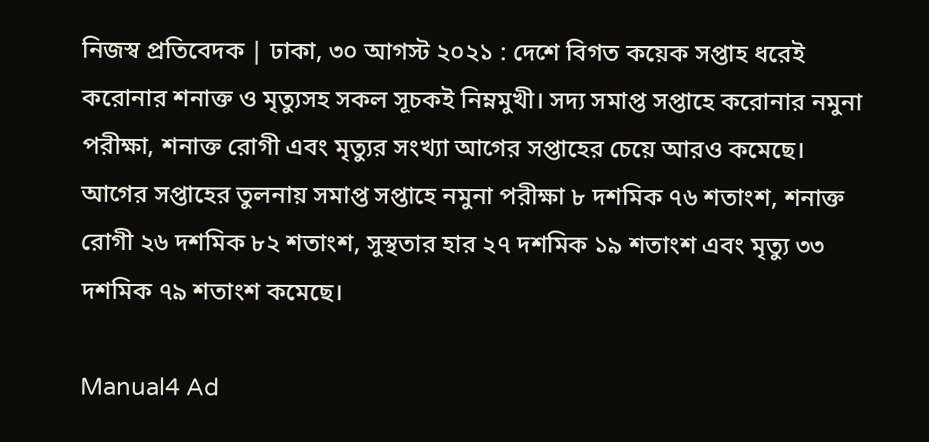নিজস্ব প্রতিবেদক | ঢাকা, ৩০ আগস্ট ২০২১ : দেশে বিগত কয়েক সপ্তাহ ধরেই করোনার শনাক্ত ও মৃত্যুসহ সকল সূচকই নিম্নমুখী। সদ্য সমাপ্ত সপ্তাহে করোনার নমুনা পরীক্ষা, শনাক্ত রোগী এবং মৃত্যুর সংখ্যা আগের সপ্তাহের চেয়ে আরও কমেছে। আগের সপ্তাহের তুলনায় সমাপ্ত সপ্তাহে নমুনা পরীক্ষা ৮ দশমিক ৭৬ শতাংশ, শনাক্ত রোগী ২৬ দশমিক ৮২ শতাংশ, সুস্থতার হার ২৭ দশমিক ১৯ শতাংশ এবং মৃত্যু ৩৩ দশমিক ৭৯ শতাংশ কমেছে।

Manual4 Ad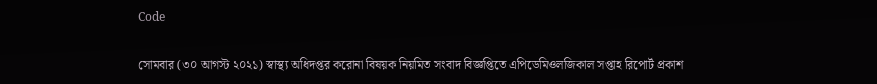Code

সোমবার (৩০ আগস্ট ২০২১) স্বাস্থ্য অধিদপ্তর করোনা বিষয়ক নিয়মিত সংবাদ বিজ্ঞপ্তিতে এপিডেমিওলজিকাল সপ্তাহ রিপোর্ট প্রকাশ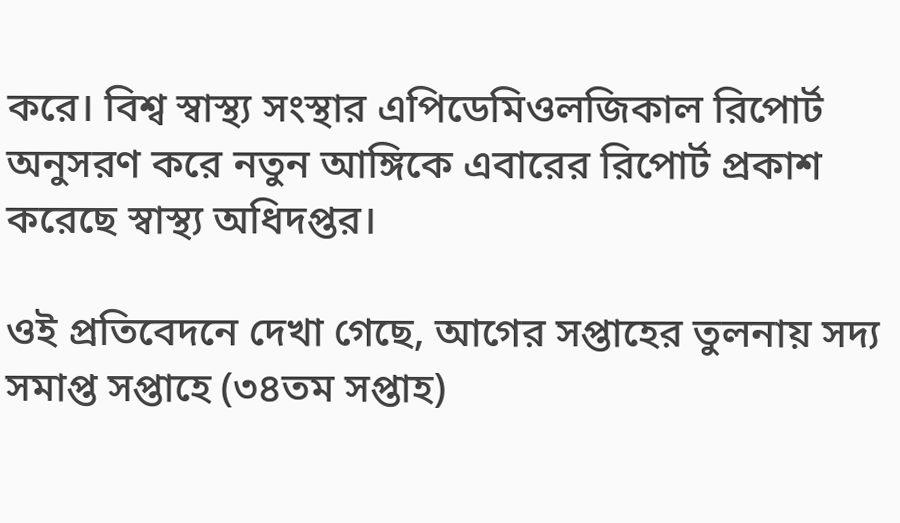করে। বিশ্ব স্বাস্থ্য সংস্থার এপিডেমিওলজিকাল রিপোর্ট অনুসরণ করে নতুন আঙ্গিকে এবারের রিপোর্ট প্রকাশ করেছে স্বাস্থ্য অধিদপ্তর।

ওই প্রতিবেদনে দেখা গেছে, আগের সপ্তাহের তুলনায় সদ্য সমাপ্ত সপ্তাহে (৩৪তম সপ্তাহ)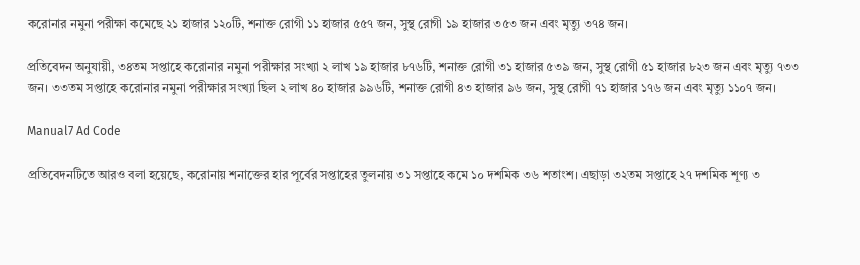করোনার নমুনা পরীক্ষা কমেছে ২১ হাজার ১২০টি, শনাক্ত রোগী ১১ হাজার ৫৫৭ জন, সুস্থ রোগী ১৯ হাজার ৩৫৩ জন এবং মৃত্যু ৩৭৪ জন।

প্রতিবেদন অনুযায়ী, ৩৪তম সপ্তাহে করোনার নমুনা পরীক্ষার সংখ্যা ২ লাখ ১৯ হাজার ৮৭৬টি, শনাক্ত রোগী ৩১ হাজার ৫৩৯ জন, সুস্থ রোগী ৫১ হাজার ৮২৩ জন এবং মৃত্যু ৭৩৩ জন। ৩৩তম সপ্তাহে করোনার নমুনা পরীক্ষার সংখ্যা ছিল ২ লাখ ৪০ হাজার ৯৯৬টি, শনাক্ত রোগী ৪৩ হাজার ৯৬ জন, সুস্থ রোগী ৭১ হাজার ১৭৬ জন এবং মৃত্যু ১১০৭ জন।

Manual7 Ad Code

প্রতিবেদনটিতে আরও বলা হয়েছে, করোনায় শনাক্তের হার পূর্বের সপ্তাহের তুলনায় ৩১ সপ্তাহে কমে ১০ দশমিক ৩৬ শতাংশ। এছাড়া ৩২তম সপ্তাহে ২৭ দশমিক শূণ্য ৩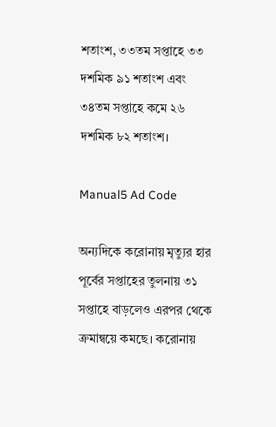শতাংশ, ৩৩তম সপ্তাহে ৩৩ দশমিক ৯১ শতাংশ এবং ৩৪তম সপ্তাহে কমে ২৬ দশমিক ৮২ শতাংশ।

Manual5 Ad Code

অন্যদিকে করোনায় মৃত্যুর হার পূর্বের সপ্তাহের তুলনায় ৩১ সপ্তাহে বাড়লেও এরপর থেকে ক্রমান্বয়ে কমছে। করোনায়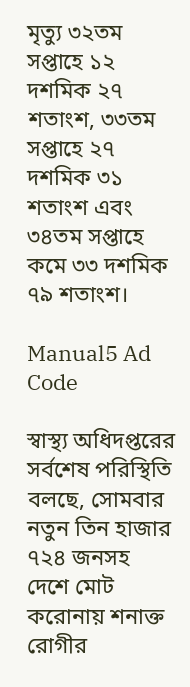মৃত্যু ৩২তম সপ্তাহে ১২ দশমিক ২৭ শতাংশ, ৩৩তম সপ্তাহে ২৭ দশমিক ৩১ শতাংশ এবং ৩৪তম সপ্তাহে কমে ৩৩ দশমিক ৭৯ শতাংশ।

Manual5 Ad Code

স্বাস্থ্য অধিদপ্তরের সর্বশেষ পরিস্থিতি বলছে, সোমবার নতুন তিন হাজার ৭২৪ জনসহ দেশে মোট করোনায় শনাক্ত রোগীর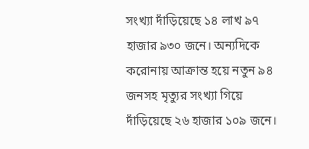সংখ্যা দাঁড়িয়েছে ১৪ লাখ ৯৭ হাজার ৯৩০ জনে। অন্যদিকে করোনায় আক্রান্ত হয়ে নতুন ৯৪ জনসহ মৃত্যুর সংখ্যা গিয়ে দাঁড়িয়েছে ২৬ হাজার ১০৯ জনে।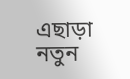এছাড়া নতুন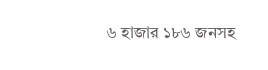৬ হাজার ১৮৬ জনসহ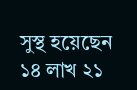সুস্থ হয়েছেন ১৪ লাখ ২১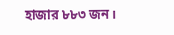হাজার ৮৮৩ জন।